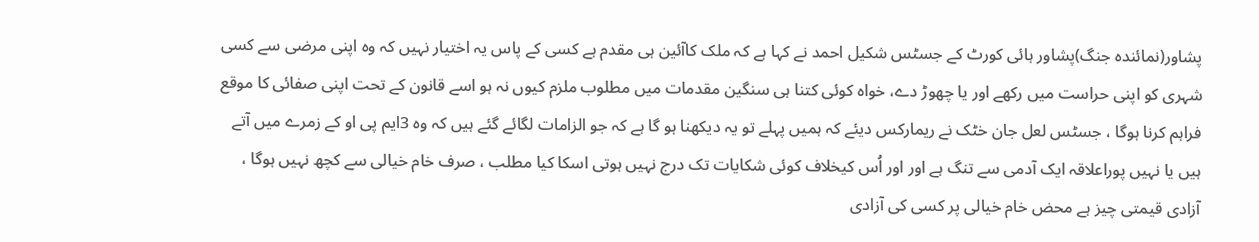پشاور(نمائندہ جنگ)پشاور ہائی کورٹ کے جسٹس شکیل احمد نے کہا ہے کہ ملک کاآئین ہی مقدم ہے کسی کے پاس یہ اختیار نہیں کہ وہ اپنی مرضی سے کسی شہری کو اپنی حراست میں رکھے اور یا چھوڑ دے، خواہ کوئی کتنا ہی سنگین مقدمات میں مطلوب ملزم کیوں نہ ہو اسے قانون کے تحت اپنی صفائی کا موقع فراہم کرنا ہوگا ، جسٹس لعل جان خٹک نے ریمارکس دیئے کہ ہمیں پہلے تو یہ دیکھنا ہو گا ہے کہ جو الزامات لگائے گئے ہیں کہ وہ 3ایم پی او کے زمرے میں آتے ہیں یا نہیں پوراعلاقہ ایک آدمی سے تنگ ہے اور اور اُس کیخلاف کوئی شکایات تک درج نہیں ہوتی اسکا کیا مطلب ، صرف خام خیالی سے کچھ نہیں ہوگا ، آزادی قیمتی چیز ہے محض خام خیالی پر کسی کی آزادی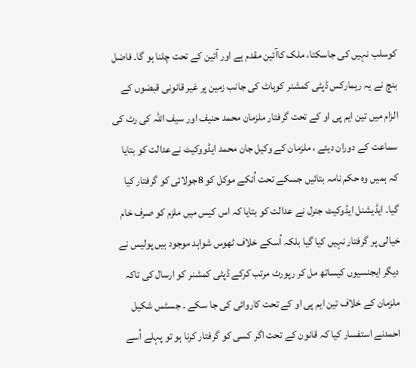کوسلب نہیں کی جاسکتا، ملک کاآئین مقدم ہے اور آئین کے تحت چلنا ہو گا۔ فاضل بنچ نے یہ ریمارکس ڈپٹی کمشنر کوہاٹ کی جانب زمین پر غیر قانونی قبضوں کے الزام میں تین ایم پی او کے تحت گرفتار ملزمان محمد حنیف اور سیف اللہ کی رٹ کی سماعت کے دوران دیئے ، ملزمان کے وکیل جان محمد ایڈووکیٹ نےعدالت کو بتایا کہ ہمیں وہ حکم نامہ بتائیں جسکے تحت اُنکے موکل کو 8جولائی کو گرفتار کیا گیا۔ ایڈیشنل ایڈوکیٹ جنرل نے عدالت کو بتایا کہ اس کیس میں ملزم کو صرف خام خیالی پر گرفتار نہیں کیا گیا بلکہ اُسکے خلاف ٹھوس شواہد موجود ہیں پولیس نے دیگر ایجنسیوں کیساتھ مل کر رپورٹ مرتب کرکے ڈپٹی کمشنر کو ارسال کی تاکہ ملزمان کے خلاف تین ایم پی او کے تحت کاروائی کی جا سکے ۔ جسٹس شکیل احمدنے استفسار کیا کہ قانون کے تحت اگر کسی کو گرفتار کرنا ہو تو پہلے اُسے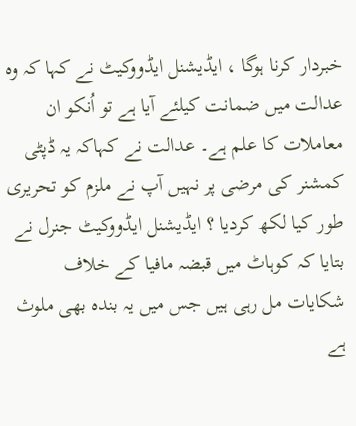خبردار کرنا ہوگا ، ایڈیشنل ایڈووکیٹ نے کہا کہ وہ عدالت میں ضمانت کیلئے آیا ہے تو اُنکو ان معاملات کا علم ہے۔ عدالت نے کہاکہ یہ ڈپٹی کمشنر کی مرضی پر نہیں آپ نے ملزم کو تحریری طور کیا لکھ کردیا ؟ ایڈیشنل ایڈووکیٹ جنرل نے بتایا کہ کوہاٹ میں قبضہ مافیا کے خلاف شکایات مل رہی ہیں جس میں یہ بندہ بھی ملوث ہے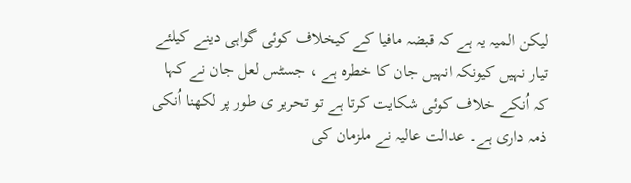لیکن المیہ یہ ہے کہ قبضہ مافیا کے کیخلاف کوئی گواہی دینے کیلئے تیار نہیں کیونکہ انہیں جان کا خطرہ ہے ، جسٹس لعل جان نے کہا کہ اُنکے خلاف کوئی شکایت کرتا ہے تو تحریر ی طور پر لکھنا اُنکی ذمہ داری ہے۔ عدالت عالیہ نے ملزمان کی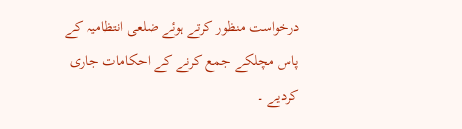درخواست منظور کرتے ہوئے ضلعی انتظامیہ کے پاس مچلکے جمع کرنے کے احکامات جاری کردیے ۔